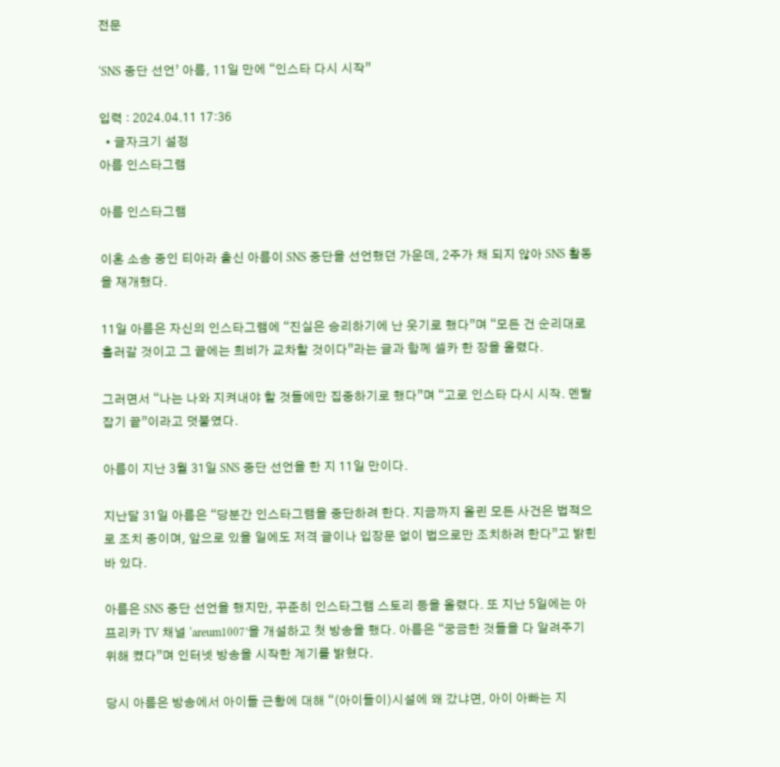전문

‘SNS 중단 선언’ 아름, 11일 만에 “인스타 다시 시작”

입력 : 2024.04.11 17:36
  • 글자크기 설정
아름 인스타그램

아름 인스타그램

이혼 소송 중인 티아라 출신 아름이 SNS 중단을 선언했던 가운데, 2주가 채 되지 않아 SNS 활동을 재개했다.

11일 아름은 자신의 인스타그램에 “진실은 승리하기에 난 웃기로 했다”며 “모든 건 순리대로 흘러갈 것이고 그 끝에는 희비가 교차할 것이다”라는 글과 함께 셀카 한 장을 올렸다.

그러면서 “나는 나와 지켜내야 할 것들에만 집중하기로 했다”며 “고로 인스타 다시 시작. 멘탈 잡기 끝”이라고 덧붙였다.

아름이 지난 3월 31일 SNS 중단 선언을 한 지 11일 만이다.

지난달 31일 아름은 “당분간 인스타그램을 중단하려 한다. 지금까지 올린 모든 사건은 법적으로 조치 중이며, 앞으로 있을 일에도 저격 글이나 입장문 없이 법으로만 조치하려 한다”고 밝힌 바 있다.

아름은 SNS 중단 선언을 했지만, 꾸준히 인스타그램 스토리 등을 올렸다. 또 지난 5일에는 아프리카 TV 채널 ‘areum1007’을 개설하고 첫 방송을 했다. 아름은 “궁금한 것들을 다 알려주기 위해 켰다”며 인터넷 방송을 시작한 계기를 밝혔다.

당시 아름은 방송에서 아이들 근황에 대해 “(아이들이)시설에 왜 갔냐면, 아이 아빠는 지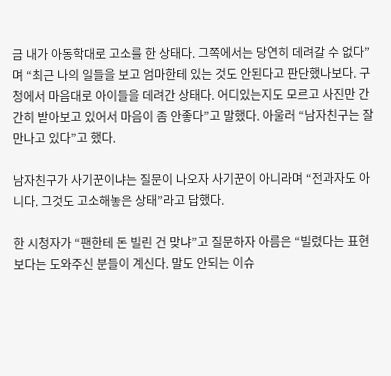금 내가 아동학대로 고소를 한 상태다. 그쪽에서는 당연히 데려갈 수 없다”며 “최근 나의 일들을 보고 엄마한테 있는 것도 안된다고 판단했나보다. 구청에서 마음대로 아이들을 데려간 상태다. 어디있는지도 모르고 사진만 간간히 받아보고 있어서 마음이 좀 안좋다”고 말했다. 아울러 “남자친구는 잘 만나고 있다”고 했다.

남자친구가 사기꾼이냐는 질문이 나오자 사기꾼이 아니라며 “전과자도 아니다. 그것도 고소해놓은 상태”라고 답했다.

한 시청자가 “팬한테 돈 빌린 건 맞냐”고 질문하자 아름은 “빌렸다는 표현보다는 도와주신 분들이 계신다. 말도 안되는 이슈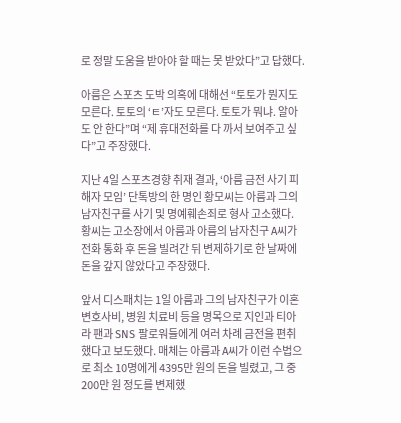로 정말 도움을 받아야 할 때는 못 받았다”고 답했다.

아름은 스포츠 도박 의혹에 대해선 “토토가 뭔지도 모른다. 토토의 ‘ㅌ’자도 모른다. 토토가 뭐냐. 알아도 안 한다”며 “제 휴대전화를 다 까서 보여주고 싶다”고 주장했다.

지난 4일 스포츠경향 취재 결과, ‘아름 금전 사기 피해자 모임’ 단톡방의 한 명인 황모씨는 아름과 그의 남자친구를 사기 및 명예훼손죄로 형사 고소했다. 황씨는 고소장에서 아름과 아름의 남자친구 A씨가 전화 통화 후 돈을 빌려간 뒤 변제하기로 한 날짜에 돈을 갚지 않았다고 주장했다.

앞서 디스패치는 1일 아름과 그의 남자친구가 이혼 변호사비, 병원 치료비 등을 명목으로 지인과 티아라 팬과 SNS 팔로워들에게 여러 차례 금전을 편취했다고 보도했다. 매체는 아름과 A씨가 이런 수법으로 최소 10명에게 4395만 원의 돈을 빌렸고, 그 중 200만 원 정도를 변제했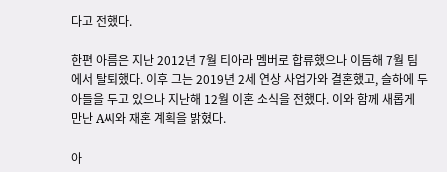다고 전했다.

한편 아름은 지난 2012년 7월 티아라 멤버로 합류했으나 이듬해 7월 팀에서 탈퇴했다. 이후 그는 2019년 2세 연상 사업가와 결혼했고, 슬하에 두 아들을 두고 있으나 지난해 12월 이혼 소식을 전했다. 이와 함께 새롭게 만난 A씨와 재혼 계획을 밝혔다.

아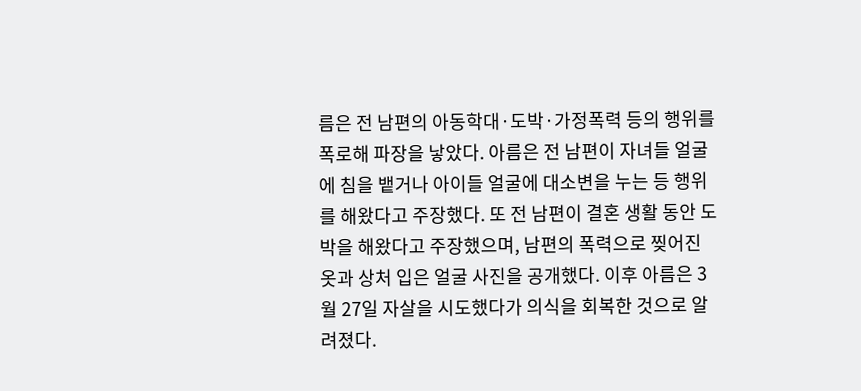름은 전 남편의 아동학대·도박·가정폭력 등의 행위를 폭로해 파장을 낳았다. 아름은 전 남편이 자녀들 얼굴에 침을 뱉거나 아이들 얼굴에 대소변을 누는 등 행위를 해왔다고 주장했다. 또 전 남편이 결혼 생활 동안 도박을 해왔다고 주장했으며, 남편의 폭력으로 찢어진 옷과 상처 입은 얼굴 사진을 공개했다. 이후 아름은 3월 27일 자살을 시도했다가 의식을 회복한 것으로 알려졌다.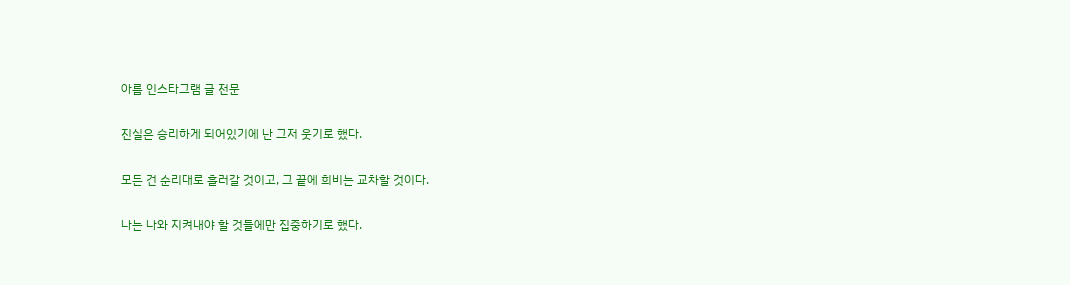아름 인스타그램 글 전문

진실은 승리하게 되어있기에 난 그저 웃기로 했다.

모든 건 순리대로 흘러갈 것이고, 그 끝에 희비는 교차할 것이다.

나는 나와 지켜내야 할 것들에만 집중하기로 했다.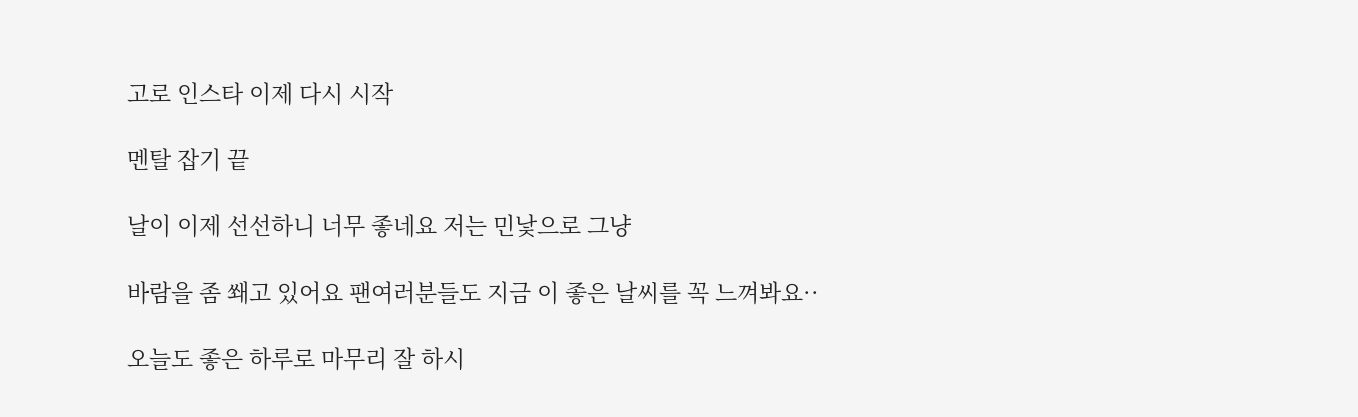고로 인스타 이제 다시 시작

멘탈 잡기 끝

날이 이제 선선하니 너무 좋네요 저는 민낯으로 그냥

바람을 좀 쐐고 있어요 팬여러분들도 지금 이 좋은 날씨를 꼭 느껴봐요··

오늘도 좋은 하루로 마무리 잘 하시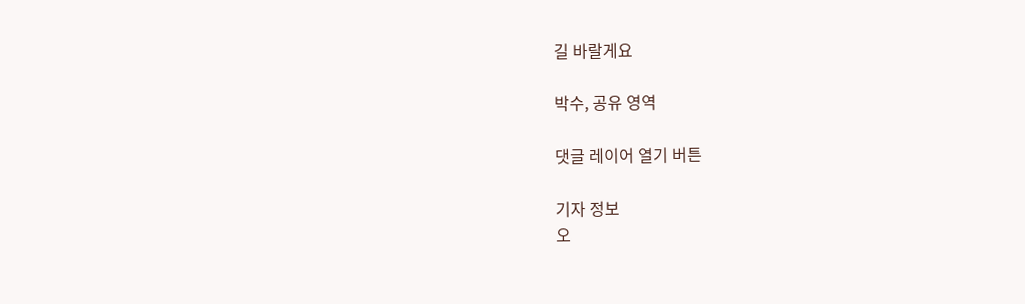길 바랄게요

박수, 공유 영역

댓글 레이어 열기 버튼

기자 정보
오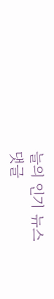늘의 인기 뉴스
댓글